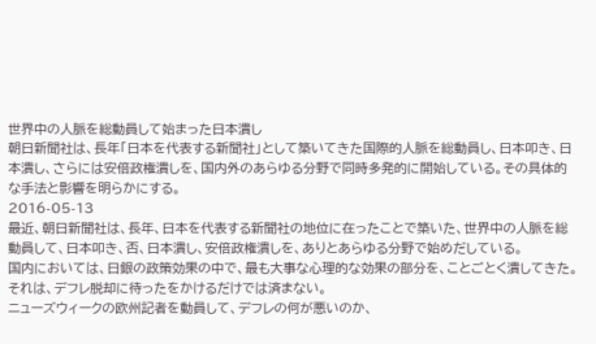世界中の人脈を総動員して始まった日本潰し
朝日新聞社は、長年「日本を代表する新聞社」として築いてきた国際的人脈を総動員し、日本叩き、日本潰し、さらには安倍政権潰しを、国内外のあらゆる分野で同時多発的に開始している。その具体的な手法と影響を明らかにする。
2016-05-13
最近、朝日新聞社は、長年、日本を代表する新聞社の地位に在ったことで築いた、世界中の人脈を総動員して、日本叩き、否、日本潰し、安倍政権潰しを、ありとあらゆる分野で始めだしている。
国内においては、日銀の政策効果の中で、最も大事な心理的な効果の部分を、ことごとく潰してきた。
それは、デフレ脱却に待ったをかけるだけでは済まない。
ニューズウィークの欧州記者を動員して、デフレの何が悪いのか、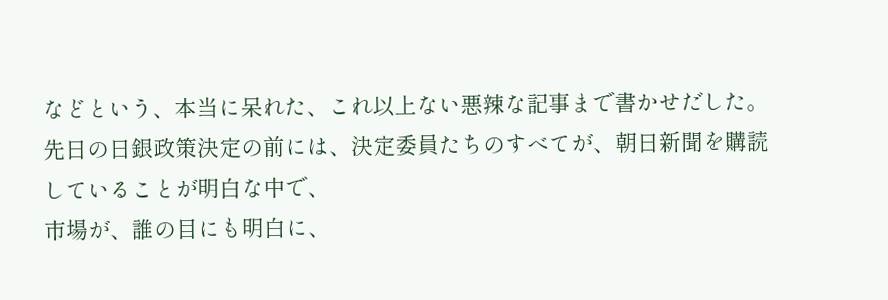などという、本当に呆れた、これ以上ない悪辣な記事まで書かせだした。
先日の日銀政策決定の前には、決定委員たちのすべてが、朝日新聞を購読していることが明白な中で、
市場が、誰の目にも明白に、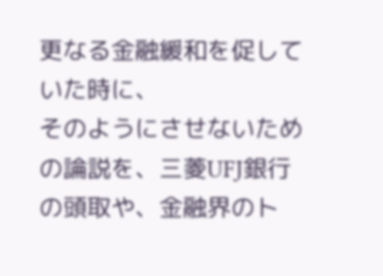更なる金融緩和を促していた時に、
そのようにさせないための論説を、三菱UFJ銀行の頭取や、金融界のト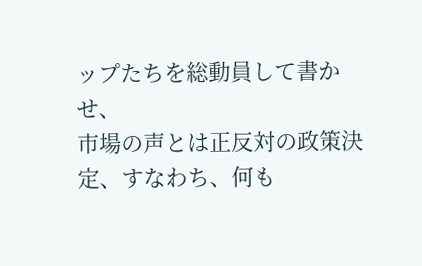ップたちを総動員して書かせ、
市場の声とは正反対の政策決定、すなわち、何も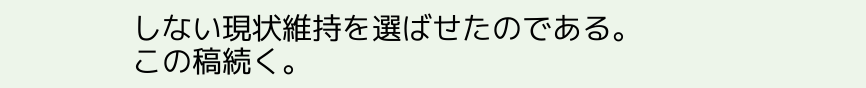しない現状維持を選ばせたのである。
この稿続く。